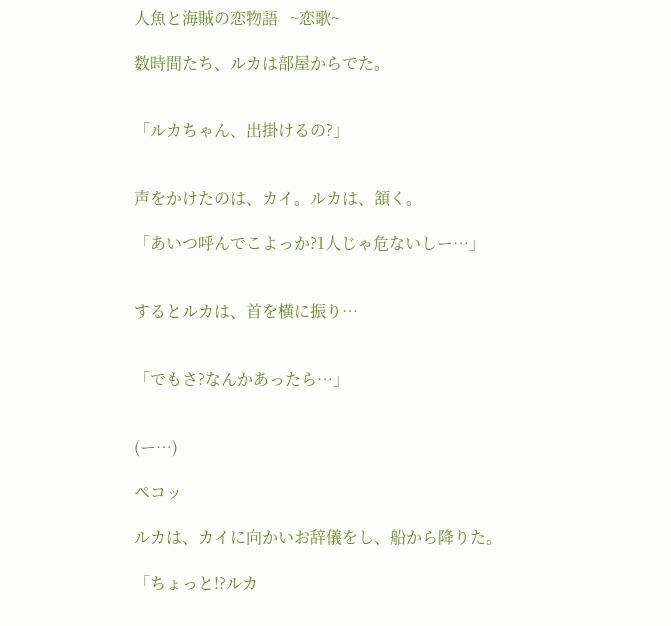人魚と海賊の恋物語   ~恋歌~

数時間たち、ルカは部屋からでた。


「ルカちゃん、出掛けるの?」


声をかけたのは、カイ。ルカは、頷く。

「あいつ呼んでこよっか?1人じゃ危ないしー…」


するとルカは、首を横に振り…


「でもさ?なんかあったら…」


(ー…)

ペコッ

ルカは、カイに向かいお辞儀をし、船から降りた。

「ちょっと!?ルカ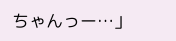ちゃんっー…」